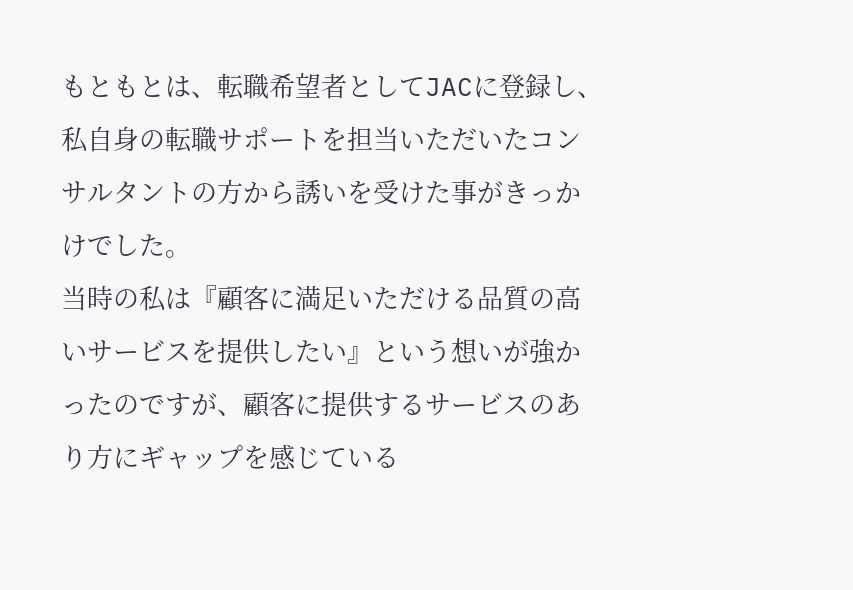もともとは、転職希望者としてJACに登録し、私自身の転職サポートを担当いただいたコンサルタントの方から誘いを受けた事がきっかけでした。
当時の私は『顧客に満足いただける品質の高いサービスを提供したい』という想いが強かったのですが、顧客に提供するサービスのあり方にギャップを感じている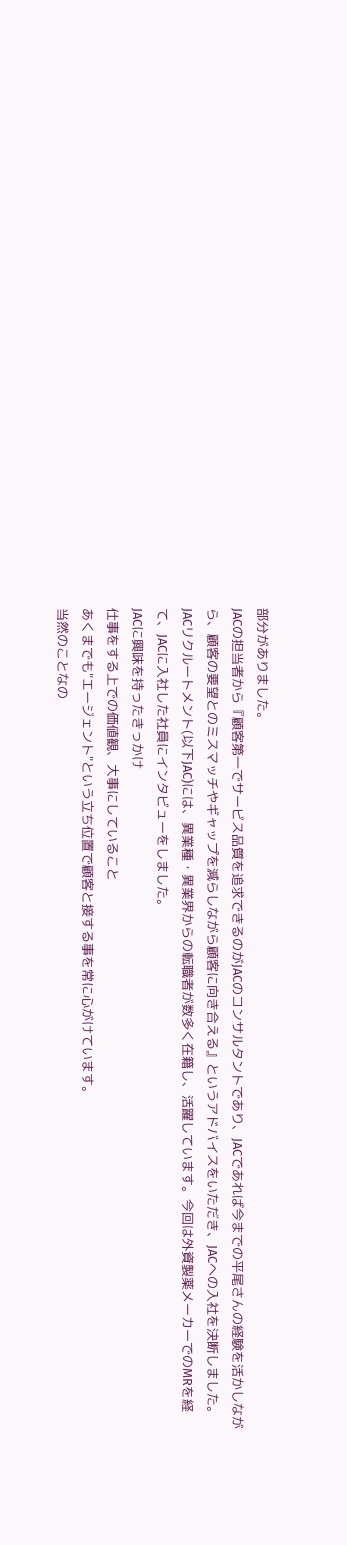部分がありました。
JACの担当者から『顧客第一でサービス品質を追求できるのがJACのコンサルタントであり、JACであれば今までの平尾さんの経験を活かしながら、顧客の要望とのミスマッチやギャップを減らしながら顧客に向き合える』というアドバイスをいただき、JACへの入社を決断しました。
JACリクルートメント(以下JAC)には、異業種・異業界からの転職者が数多く在籍し、活躍しています。今回は外資製薬メーカーでのMRを経て、JACに入社した社員にインタビューをしました。
JACに興味を持ったきっかけ
仕事をする上での価値観、大事にしていること
あくまでも"エージェント"という立ち位置で顧客と接する事を常に心がけています。
当然のことなの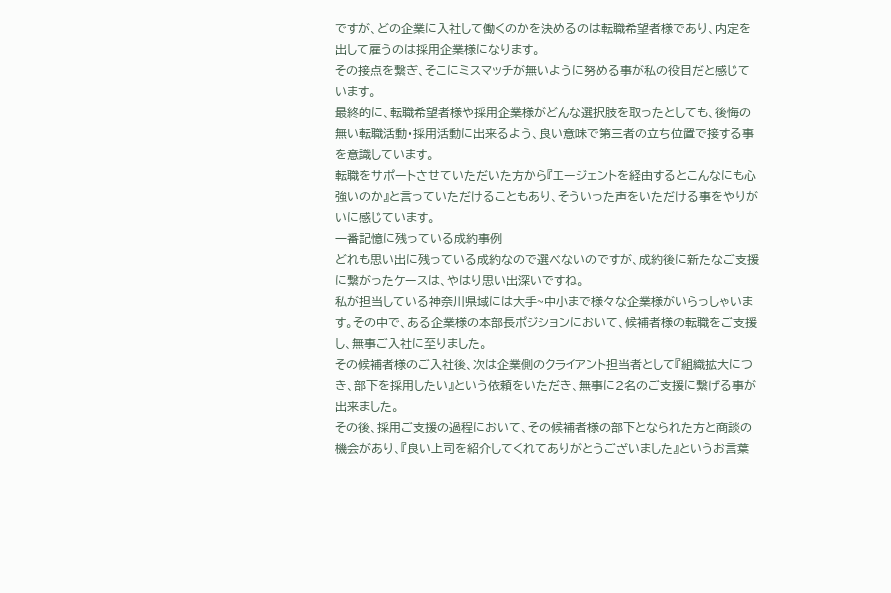ですが、どの企業に入社して働くのかを決めるのは転職希望者様であり、内定を出して雇うのは採用企業様になります。
その接点を繋ぎ、そこにミスマッチが無いように努める事が私の役目だと感じています。
最終的に、転職希望者様や採用企業様がどんな選択肢を取ったとしても、後悔の無い転職活動・採用活動に出来るよう、良い意味で第三者の立ち位置で接する事を意識しています。
転職をサポートさせていただいた方から『エージェントを経由するとこんなにも心強いのか』と言っていただけることもあり、そういった声をいただける事をやりがいに感じています。
一番記憶に残っている成約事例
どれも思い出に残っている成約なので選べないのですが、成約後に新たなご支援に繋がったケースは、やはり思い出深いですね。
私が担当している神奈川県域には大手~中小まで様々な企業様がいらっしゃいます。その中で、ある企業様の本部長ポジションにおいて、候補者様の転職をご支援し、無事ご入社に至りました。
その候補者様のご入社後、次は企業側のクライアント担当者として『組織拡大につき、部下を採用したい』という依頼をいただき、無事に2名のご支援に繋げる事が出来ました。
その後、採用ご支援の過程において、その候補者様の部下となられた方と商談の機会があり、『良い上司を紹介してくれてありがとうございました』というお言葉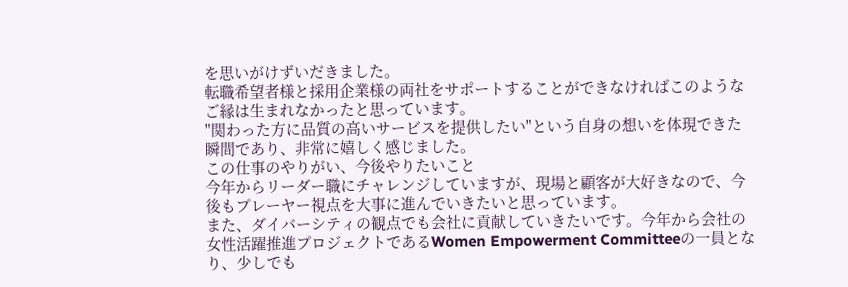を思いがけずいだきました。
転職希望者様と採用企業様の両社をサポートすることができなければこのようなご縁は生まれなかったと思っています。
"関わった方に品質の高いサービスを提供したい"という自身の想いを体現できた瞬間であり、非常に嬉しく感じました。
この仕事のやりがい、今後やりたいこと
今年からリーダー職にチャレンジしていますが、現場と顧客が大好きなので、今後もプレーヤー視点を大事に進んでいきたいと思っています。
また、ダイバーシティの観点でも会社に貢献していきたいです。今年から会社の女性活躍推進プロジェクトであるWomen Empowerment Committeeの一員となり、少しでも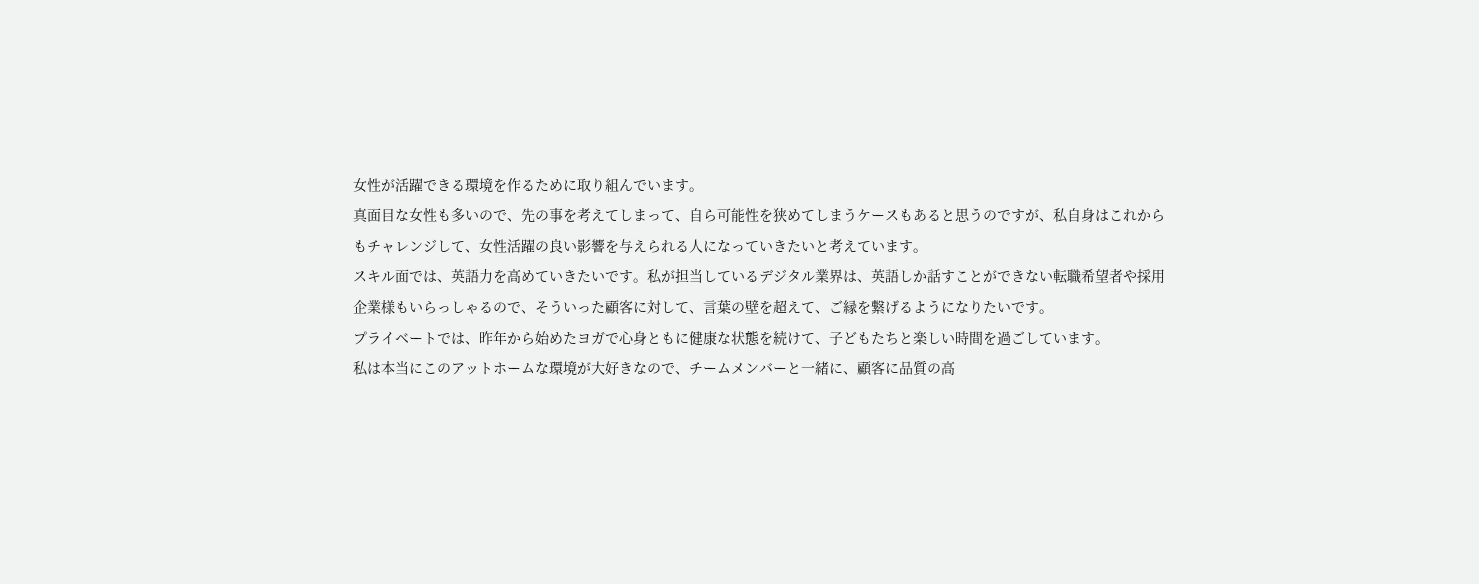女性が活躍できる環境を作るために取り組んでいます。
真面目な女性も多いので、先の事を考えてしまって、自ら可能性を狭めてしまうケースもあると思うのですが、私自身はこれからもチャレンジして、女性活躍の良い影響を与えられる人になっていきたいと考えています。
スキル面では、英語力を高めていきたいです。私が担当しているデジタル業界は、英語しか話すことができない転職希望者や採用企業様もいらっしゃるので、そういった顧客に対して、言葉の壁を超えて、ご縁を繋げるようになりたいです。
プライベートでは、昨年から始めたヨガで心身ともに健康な状態を続けて、子どもたちと楽しい時間を過ごしています。
私は本当にこのアットホームな環境が大好きなので、チームメンバーと一緒に、顧客に品質の高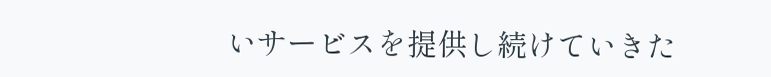いサービスを提供し続けていきた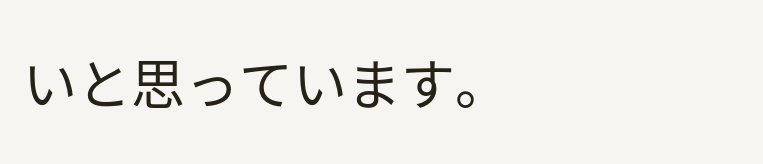いと思っています。